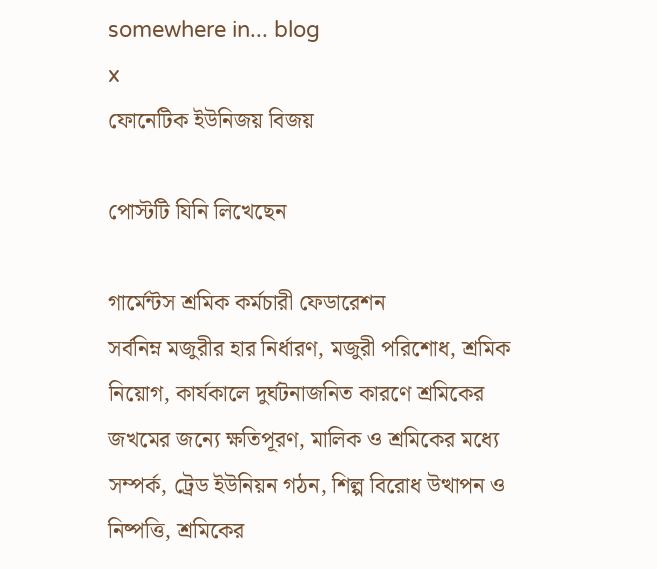somewhere in... blog
x
ফোনেটিক ইউনিজয় বিজয়

পোস্টটি যিনি লিখেছেন

গার্মেন্টস শ্রমিক কর্মচারী ফেডারেশন
সর্বনিম্ন মজুরীর হার নির্ধারণ, মজুরী পরিশোধ, শ্রমিক নিয়োগ, কার্যকালে দুর্ঘটনাজনিত কারণে শ্রমিকের জখমের জন্যে ক্ষতিপূরণ, মালিক ও শ্রমিকের মধ্যে সম্পর্ক, ট্রেড ইউনিয়ন গঠন, শিল্প বিরোধ উত্থাপন ও নিষ্পত্তি, শ্রমিকের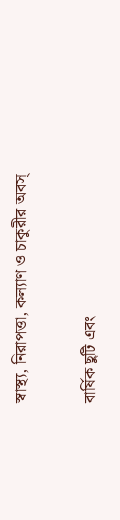স্বাস্থ্য, নিরাপত্তা, কল্যাণ ও চাকুরীর অবস্

বার্ষিক ছুটি এবং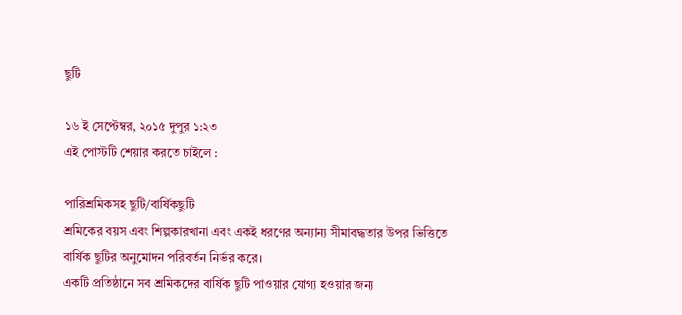ছুটি

১৬ ই সেপ্টেম্বর, ২০১৫ দুপুর ১:২৩
এই পোস্টটি শেয়ার করতে চাইলে :

পারিশ্রমিকসহ ছুটি/বার্ষিকছুটি
শ্রমিকের বয়স এবং শিল্পকারখানা এবং একই ধরণের অন্যান্য সীমাবদ্ধতার উপর ভিত্তিতে বার্ষিক ছুটির অনুমোদন পরিবর্তন নির্ভর করে।
একটি প্রতিষ্ঠানে সব শ্রমিকদের বার্ষিক ছুটি পাওয়ার যোগ্য হওয়ার জন্য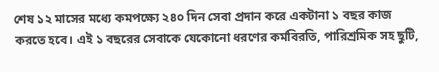শেষ ১২ মাসের মধ্যে কমপক্ষ্যে ২৪০ দিন সেবা প্রদান করে একটানা ১ বছর কাজ করতে হবে। এই ১ বছরের সেবাকে যেকোনো ধরণের কর্মবিরতি, পারিশ্রমিক সহ ছুটি,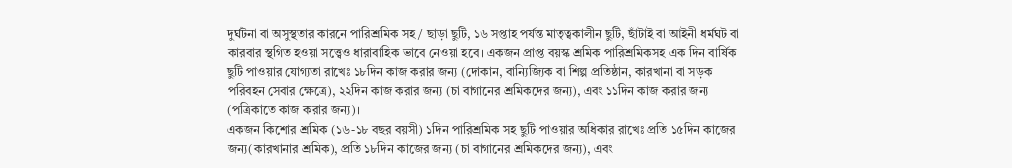দুর্ঘটনা বা অসুস্থতার কারনে পারিশ্রমিক সহ/ ছাড়া ছুটি, ১৬ সপ্তাহ পর্যন্ত মাতৃত্বকালীন ছুটি, ছাঁটাই বা আইনী ধর্মঘট বা কারবার স্থগিত হওয়া সত্ত্বেও ধারাবাহিক ভাবে নেওয়া হবে। একজন প্রাপ্ত বয়স্ক শ্রমিক পারিশ্রমিকসহ এক দিন বার্ষিক ছুটি পাওয়ার যোগ্যতা রাখেঃ ১৮দিন কাজ করার জন্য (দোকান, বান্যিজ্যিক বা শিল্প প্রতিষ্ঠান, কারখানা বা সড়ক পরিবহন সেবার ক্ষেত্রে), ২২দিন কাজ করার জন্য (চা বাগানের শ্রমিকদের জন্য), এবং ১১দিন কাজ করার জন্য (পত্রিকাতে কাজ করার জন্য)।
একজন কিশোর শ্রমিক (১৬-১৮ বছর বয়সী) ১দিন পারিশ্রমিক সহ ছুটি পাওয়ার অধিকার রাখেঃ প্রতি ১৫দিন কাজের জন্য(কারখানার শ্রমিক), প্রতি ১৮দিন কাজের জন্য (চা বাগানের শ্রমিকদের জন্য), এবং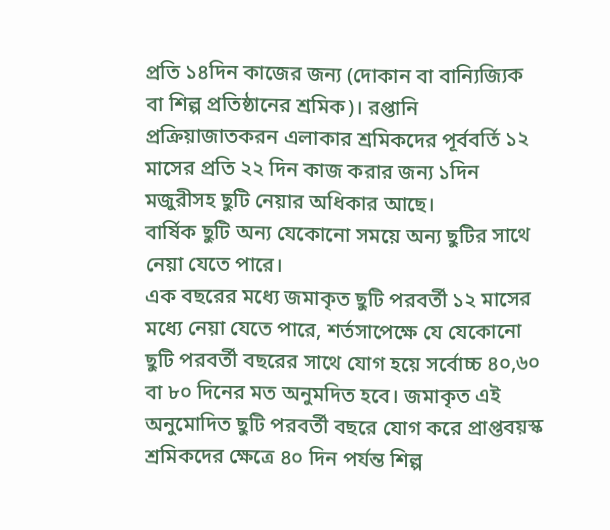প্রতি ১৪দিন কাজের জন্য (দোকান বা বান্যিজ্যিক বা শিল্প প্রতিষ্ঠানের শ্রমিক)। রপ্তানি প্রক্রিয়াজাতকরন এলাকার শ্রমিকদের পূর্ববর্তি ১২ মাসের প্রতি ২২ দিন কাজ করার জন্য ১দিন মজুরীসহ ছুটি নেয়ার অধিকার আছে।
বার্ষিক ছুটি অন্য যেকোনো সময়ে অন্য ছুটির সাথে নেয়া যেতে পারে।
এক বছরের মধ্যে জমাকৃত ছুটি পরবর্তী ১২ মাসের মধ্যে নেয়া যেতে পারে, শর্তসাপেক্ষে যে যেকোনো ছুটি পরবর্তী বছরের সাথে যোগ হয়ে সর্বোচ্চ ৪০,৬০ বা ৮০ দিনের মত অনুমদিত হবে। জমাকৃত এই অনুমোদিত ছুটি পরবর্তী বছরে যোগ করে প্রাপ্তবয়স্ক শ্রমিকদের ক্ষেত্রে ৪০ দিন পর্যন্ত শিল্প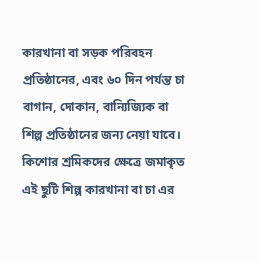কারখানা বা সড়ক পরিবহন প্রতিষ্ঠানের, এবং ৬০ দিন পর্যন্ত চা বাগান, দোকান, বান্যিজ্যিক বা শিল্প প্রতিষ্ঠানের জন্য নেয়া যাবে।
কিশোর শ্রমিকদের ক্ষেত্রে জমাকৃত এই ছুটি শিল্প কারখানা বা চা এর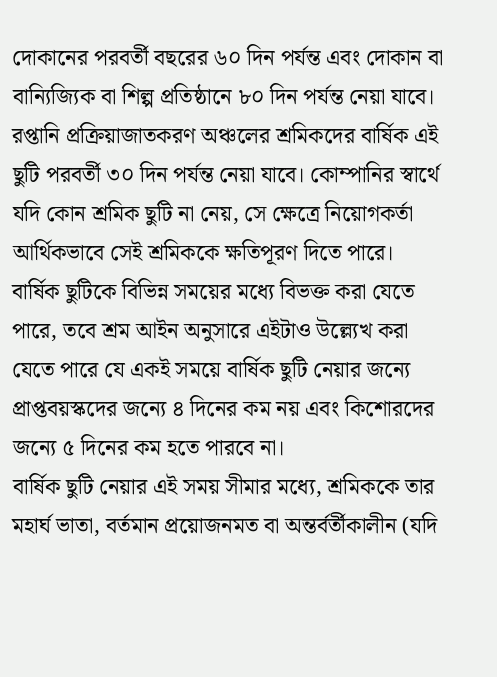দোকানের পরবর্তী বছরের ৬০ দিন পর্যন্ত এবং দোকান বা বান্যিজ্যিক বা শিল্প প্রতিষ্ঠানে ৮০ দিন পর্যন্ত নেয়া যাবে। রপ্তানি প্রক্রিয়াজাতকরণ অঞ্চলের শ্রমিকদের বার্ষিক এই ছুটি পরবর্তী ৩০ দিন পর্যন্ত নেয়া যাবে। কোম্পানির স্বার্থে যদি কোন শ্রমিক ছুটি না নেয়, সে ক্ষেত্রে নিয়োগকর্তা আর্থিকভাবে সেই শ্রমিককে ক্ষতিপূরণ দিতে পারে।
বার্ষিক ছুটিকে বিভিন্ন সময়ের মধ্যে বিভক্ত করা যেতে পারে, তবে শ্রম আইন অনুসারে এইটাও উল্ল্যেখ করা যেতে পারে যে একই সময়ে বার্ষিক ছুটি নেয়ার জন্যে প্রাপ্তবয়স্কদের জন্যে ৪ দিনের কম নয় এবং কিশোরদের জন্যে ৫ দিনের কম হতে পারবে না।
বার্ষিক ছুটি নেয়ার এই সময় সীমার মধ্যে, শ্রমিককে তার মহার্ঘ ভাতা, বর্তমান প্রয়োজনমত বা অন্তর্বর্তীকালীন (যদি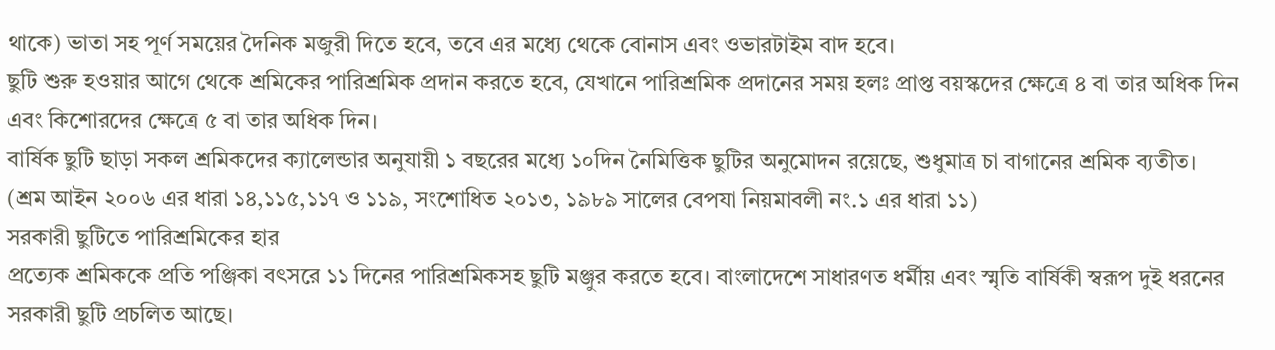থাকে) ভাতা সহ পূর্ণ সময়ের দৈনিক মজুরী দিতে হবে, তবে এর মধ্যে থেকে বোনাস এবং ওভারটাইম বাদ হবে।
ছুটি শুরু হওয়ার আগে থেকে শ্রমিকের পারিশ্রমিক প্রদান করতে হবে, যেখানে পারিশ্রমিক প্রদানের সময় হলঃ প্রাপ্ত বয়স্কদের ক্ষেত্রে ৪ বা তার অধিক দিন এবং কিশোরদের ক্ষেত্রে ৫ বা তার অধিক দিন।
বার্ষিক ছুটি ছাড়া সকল শ্রমিকদের ক্যালেন্ডার অনুযায়ী ১ বছরের মধ্যে ১০দিন নৈমিত্তিক ছুটির অনুমোদন রয়েছে, শুধুমাত্র চা বাগানের শ্রমিক ব্যতীত।
(শ্রম আইন ২০০৬ এর ধারা ১৪,১১৫,১১৭ ও ১১৯, সংশোধিত ২০১৩, ১৯৮৯ সালের বেপযা নিয়মাবলী নং.১ এর ধারা ১১)
সরকারী ছুটিতে পারিশ্রমিকের হার
প্রত্যেক শ্রমিককে প্রতি পঞ্জিকা বৎসরে ১১ দিনের পারিশ্রমিকসহ ছুটি মঞ্জুর করতে হবে। বাংলাদেশে সাধারণত ধর্মীয় এবং স্মৃতি বার্ষিকী স্বরূপ দুই ধরনের সরকারী ছুটি প্রচলিত আছে।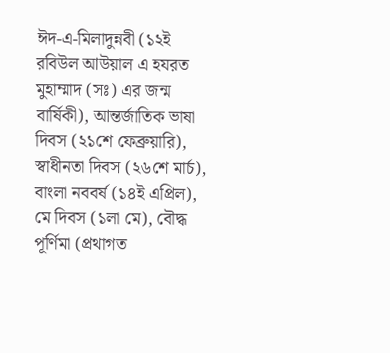ঈদ-এ-মিলাদুন্নবী (১২ই রবিউল আউয়াল এ হযরত মুহাম্মাদ (সঃ) এর জন্ম বার্ষিকী), আন্তর্জাতিক ভাষা দিবস (২১শে ফেব্রুয়ারি), স্বাধীনতা দিবস (২৬শে মার্চ), বাংলা নববর্ষ (১৪ই এপ্রিল), মে দিবস (১লা মে), বৌদ্ধ পূর্ণিমা (প্রথাগত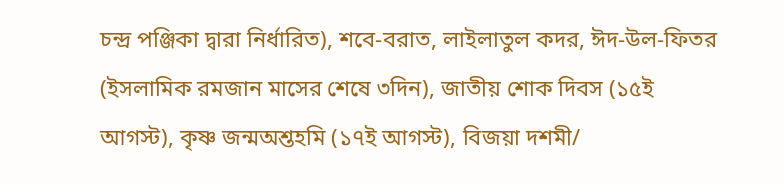চন্দ্র পঞ্জিকা দ্বারা নির্ধারিত), শবে-বরাত, লাইলাতুল কদর, ঈদ-উল-ফিতর (ইসলামিক রমজান মাসের শেষে ৩দিন), জাতীয় শোক দিবস (১৫ই আগস্ট), কৃষ্ণ জন্মঅশ্তহমি (১৭ই আগস্ট), বিজয়া দশমী/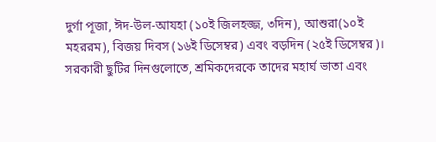দুর্গা পূজা, ঈদ-উল-আযহা (১০ই জিলহজ্জ, ৩দিন), আশুরা(১০ই মহররম), বিজয় দিবস (১৬ই ডিসেম্বর) এবং বড়দিন (২৫ই ডিসেম্বর)।
সরকারী ছুটির দিনগুলোতে, শ্রমিকদেরকে তাদের মহার্ঘ ভাতা এবং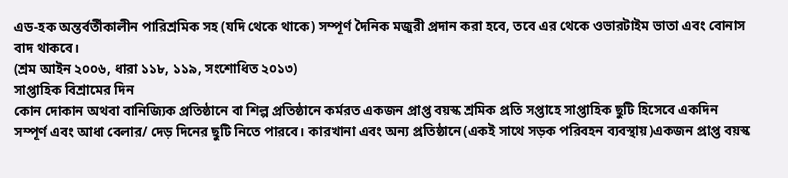এড-হক অন্তর্বর্তীকালীন পারিশ্রমিক সহ (যদি থেকে থাকে) সম্পূর্ণ দৈনিক মজুরী প্রদান করা হবে, তবে এর থেকে ওভারটাইম ভাতা এবং বোনাস বাদ থাকবে।
(শ্রম আইন ২০০৬, ধারা ১১৮, ১১৯, সংশোধিত ২০১৩)
সাপ্তাহিক বিশ্রামের দিন
কোন দোকান অথবা বানিজ্যিক প্রতিষ্ঠানে বা শিল্প প্রতিষ্ঠানে কর্মরত একজন প্রাপ্ত বয়স্ক শ্রমিক প্রতি সপ্তাহে সাপ্তাহিক ছুটি হিসেবে একদিন সম্পূর্ণ এবং আধা বেলার/ দেড় দিনের ছুটি নিতে পারবে। কারখানা এবং অন্য প্রতিষ্ঠানে(একই সাথে সড়ক পরিবহন ব্যবস্থায়)একজন প্রাপ্ত বয়স্ক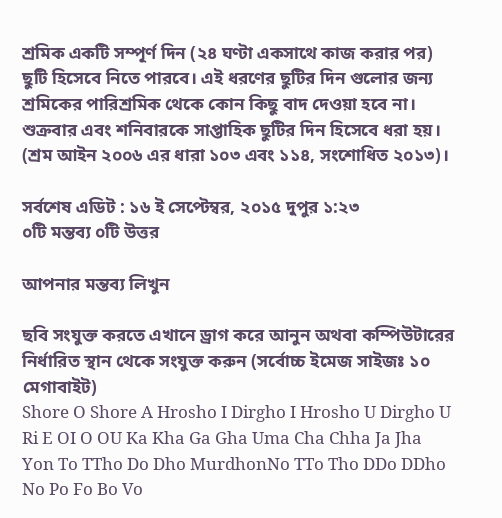শ্রমিক একটি সম্পূর্ণ দিন (২৪ ঘণ্টা একসাথে কাজ করার পর) ছুটি হিসেবে নিতে পারবে। এই ধরণের ছুটির দিন গুলোর জন্য শ্রমিকের পারিশ্রমিক থেকে কোন কিছু বাদ দেওয়া হবে না। শুক্রবার এবং শনিবারকে সাপ্তাহিক ছুটির দিন হিসেবে ধরা হয়। (শ্রম আইন ২০০৬ এর ধারা ১০৩ এবং ১১৪, সংশোধিত ২০১৩)।

সর্বশেষ এডিট : ১৬ ই সেপ্টেম্বর, ২০১৫ দুপুর ১:২৩
০টি মন্তব্য ০টি উত্তর

আপনার মন্তব্য লিখুন

ছবি সংযুক্ত করতে এখানে ড্রাগ করে আনুন অথবা কম্পিউটারের নির্ধারিত স্থান থেকে সংযুক্ত করুন (সর্বোচ্চ ইমেজ সাইজঃ ১০ মেগাবাইট)
Shore O Shore A Hrosho I Dirgho I Hrosho U Dirgho U Ri E OI O OU Ka Kha Ga Gha Uma Cha Chha Ja Jha Yon To TTho Do Dho MurdhonNo TTo Tho DDo DDho No Po Fo Bo Vo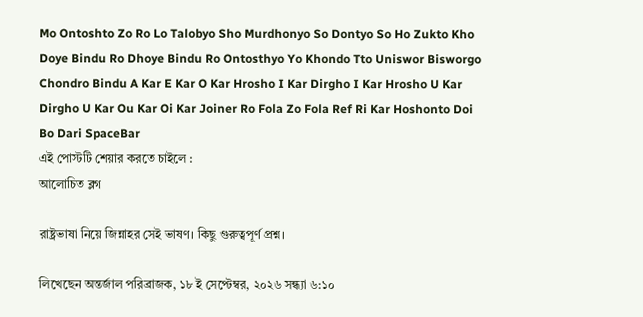Mo Ontoshto Zo Ro Lo Talobyo Sho Murdhonyo So Dontyo So Ho Zukto Kho Doye Bindu Ro Dhoye Bindu Ro Ontosthyo Yo Khondo Tto Uniswor Bisworgo Chondro Bindu A Kar E Kar O Kar Hrosho I Kar Dirgho I Kar Hrosho U Kar Dirgho U Kar Ou Kar Oi Kar Joiner Ro Fola Zo Fola Ref Ri Kar Hoshonto Doi Bo Dari SpaceBar
এই পোস্টটি শেয়ার করতে চাইলে :
আলোচিত ব্লগ

রাষ্ট্রভাষা নিয়ে জিন্নাহর সেই ভাষণ। কিছু গুরুত্বপূর্ণ প্রশ্ন।

লিখেছেন অন্তর্জাল পরিব্রাজক, ১৮ ই সেপ্টেম্বর, ২০২৬ সন্ধ্যা ৬:১০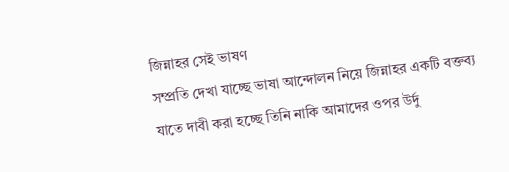জিন্নাহর সেই ভাষণ
সম্প্রতি দেখা যাচ্ছে ভাষা আন্দোলন নিয়ে জিন্নাহর একটি বক্তব্য যাতে দাবী করা হচ্ছে তিনি নাকি আমাদের ওপর উর্দু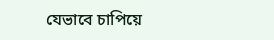যেভাবে চাপিয়ে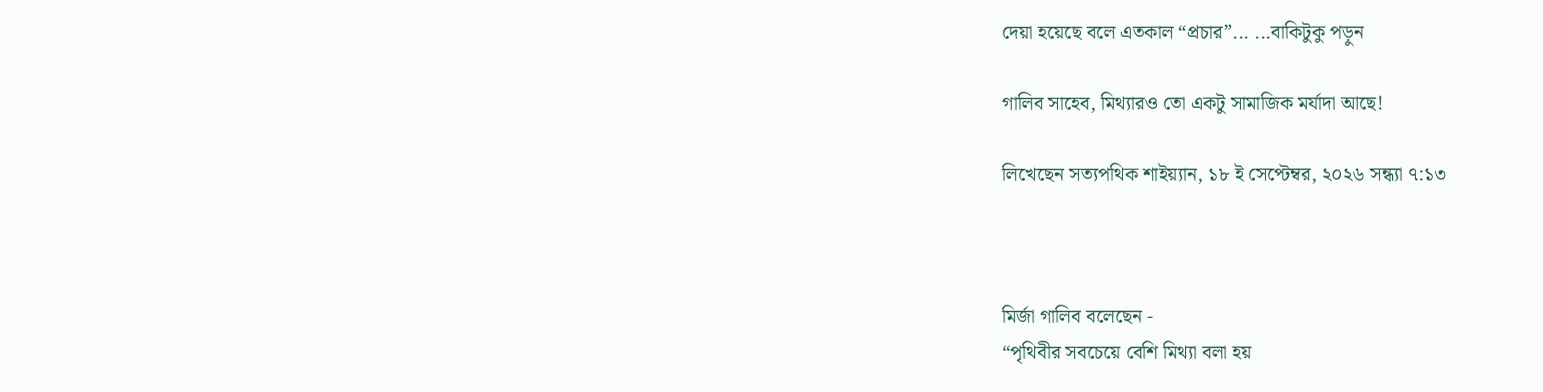দেয়া হয়েছে বলে এতকাল “প্রচার”... ...বাকিটুকু পড়ুন

গালিব সাহেব, মিথ্যারও তো একটু সামাজিক মর্যাদা আছে!

লিখেছেন সত্যপথিক শাইয়্যান, ১৮ ই সেপ্টেম্বর, ২০২৬ সন্ধ্যা ৭:১৩



মির্জা গালিব বলেছেন -
“পৃথিবীর সবচেয়ে বেশি মিথ্যা বলা হয়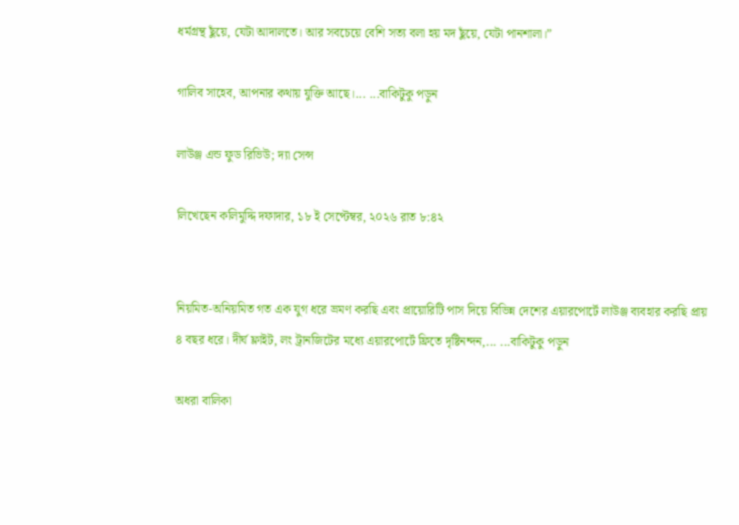ধর্মগ্রন্থ ছুঁয়ে, যেটা আদালতে। আর সবচেয়ে বেশি সত্য বলা হয় মদ ছুঁয়ে, যেটা পানশালা।”

গালিব সাহেব, আপনার কথায় যুক্তি আছে।... ...বাকিটুকু পড়ুন

লাউঞ্জ এন্ড ফুড রিভিউ; দ্যা সেন্স

লিখেছেন কলিমুদ্দি দফাদার, ১৮ ই সেপ্টেম্বর, ২০২৬ রাত ৮:৪২


নিয়মিত-অনিয়মিত গত এক যুগ ধরে ভ্রমণ করছি এবং প্রায়োরিটি পাস দিয়ে বিভিন্ন দেশের এয়ারপোর্টে লাউঞ্জ ব্যবহার করছি প্রায় ৪ বছর ধরে। দীর্ঘ ফ্লাইট, লং ট্রানজিটের মধ্যে এয়ারপোর্টে ফ্রিতে দৃষ্টিনন্দন,... ...বাকিটুকু পড়ুন

অধরা বালিকা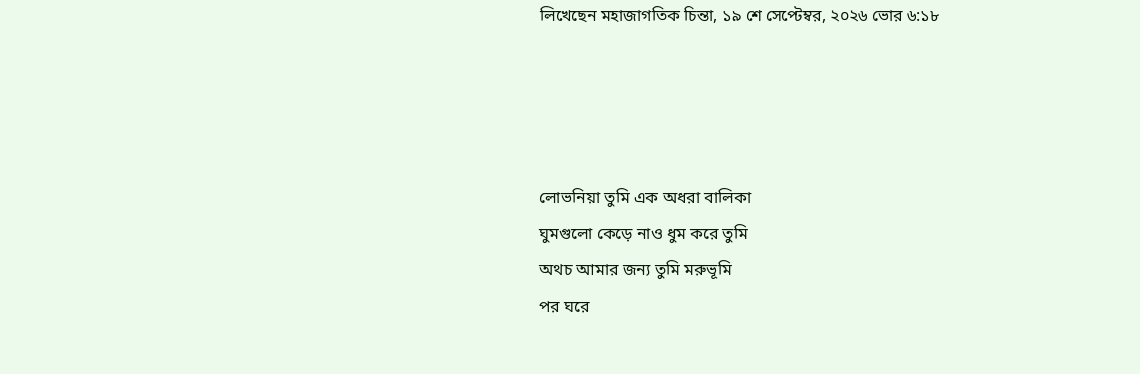লিখেছেন মহাজাগতিক চিন্তা, ১৯ শে সেপ্টেম্বর, ২০২৬ ভোর ৬:১৮




লোভনিয়া তুমি এক অধরা বালিকা
ঘুমগুলো কেড়ে নাও ধুম করে তুমি
অথচ আমার জন্য তুমি মরুভূমি
পর ঘরে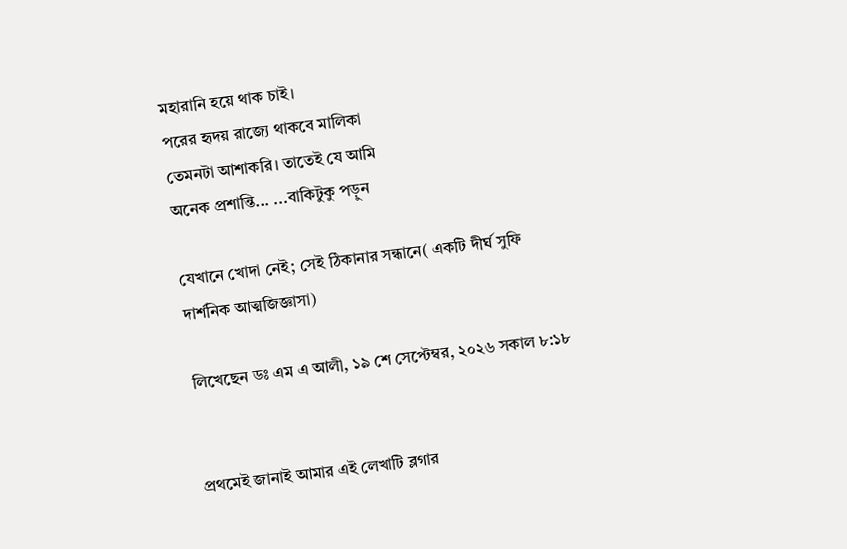মহারানি হয়ে থাক চাই।
পরের হৃদয় রাজ্যে থাকবে মালিকা
তেমনটা আশাকরি। তাতেই যে আমি
অনেক প্রশান্তি... ...বাকিটুকু পড়ুন

যেখানে খোদা নেই; সেই ঠিকানার সন্ধানে( একটি দীর্ঘ সুফি দার্শনিক আত্মজিজ্ঞাসা)

লিখেছেন ডঃ এম এ আলী, ১৯ শে সেপ্টেম্বর, ২০২৬ সকাল ৮:১৮


প্রথমেই জানাই আমার এই লেখাটি ব্লগার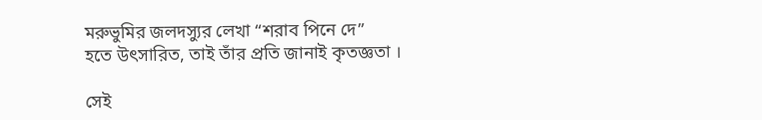মরুভুমির জলদস্যুর লেখা “শরাব পিনে দে”
হতে উৎসারিত, তাই তাঁর প্রতি জানাই কৃতজ্ঞতা ।

সেই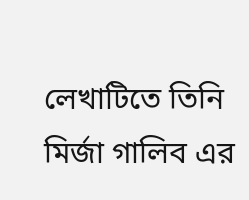লেখাটিতে তিনি মির্জা গালিব এর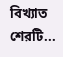বিখ্যাত শেরটি...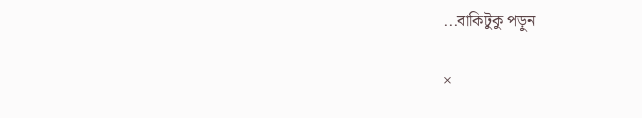...বাকিটুকু পড়ুন

×